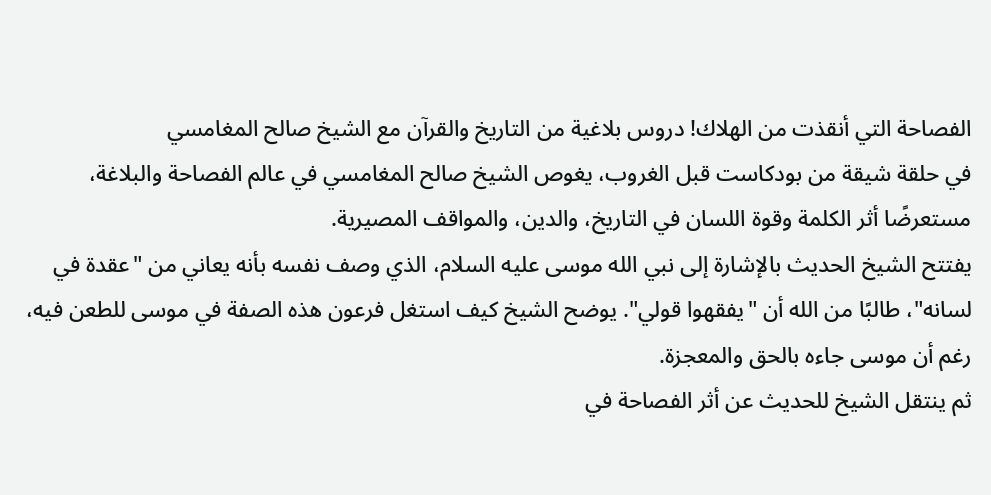الفصاحة التي أنقذت من الهلاك! دروس بلاغية من التاريخ والقرآن مع الشيخ صالح المغامسي
في حلقة شيقة من بودكاست قبل الغروب، يغوص الشيخ صالح المغامسي في عالم الفصاحة والبلاغة، مستعرضًا أثر الكلمة وقوة اللسان في التاريخ، والدين، والمواقف المصيرية.
يفتتح الشيخ الحديث بالإشارة إلى نبي الله موسى عليه السلام، الذي وصف نفسه بأنه يعاني من "عقدة في لسانه"، طالبًا من الله أن "يفقهوا قولي". يوضح الشيخ كيف استغل فرعون هذه الصفة في موسى للطعن فيه، رغم أن موسى جاءه بالحق والمعجزة.
ثم ينتقل الشيخ للحديث عن أثر الفصاحة في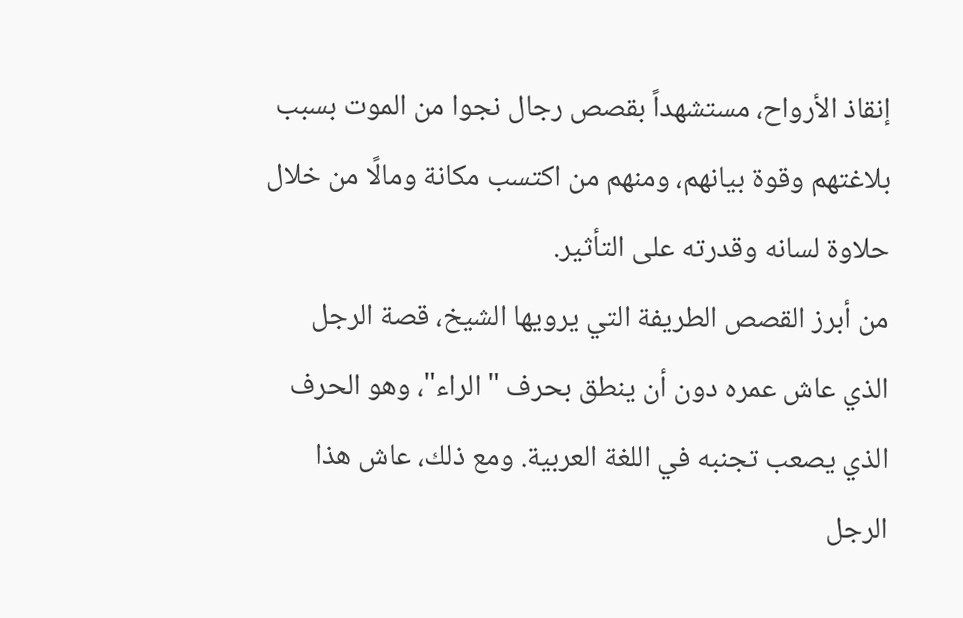إنقاذ الأرواح، مستشهداً بقصص رجال نجوا من الموت بسبب بلاغتهم وقوة بيانهم، ومنهم من اكتسب مكانة ومالًا من خلال حلاوة لسانه وقدرته على التأثير.
من أبرز القصص الطريفة التي يرويها الشيخ، قصة الرجل الذي عاش عمره دون أن ينطق بحرف "الراء"، وهو الحرف الذي يصعب تجنبه في اللغة العربية. ومع ذلك، عاش هذا الرجل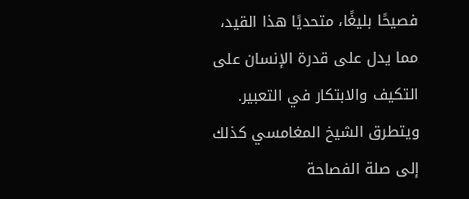فصيحًا بليغًا، متحديًا هذا القيد، مما يدل على قدرة الإنسان على التكيف والابتكار في التعبير.
ويتطرق الشيخ المغامسي كذلك إلى صلة الفصاحة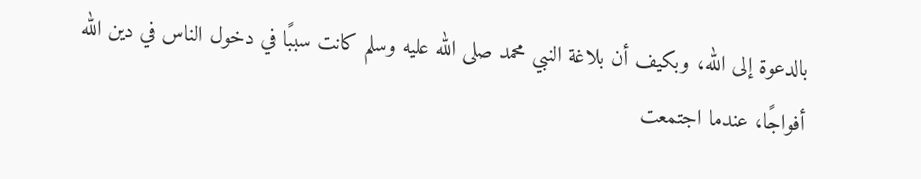بالدعوة إلى الله، وبكيف أن بلاغة النبي محمد صلى الله عليه وسلم كانت سببًا في دخول الناس في دين الله أفواجًا، عندما اجتمعت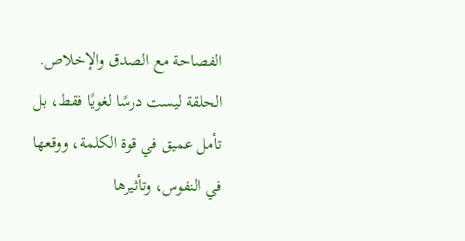الفصاحة مع الصدق والإخلاص.
الحلقة ليست درسًا لغويًا فقط، بل تأمل عميق في قوة الكلمة، ووقعها في النفوس، وتأثيرها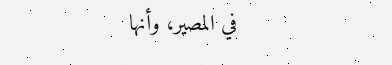في المصير، وأنها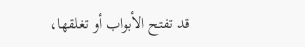قد تفتح الأبواب أو تغلقها،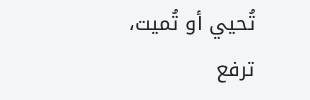تُحيي أو تُميت، ترفع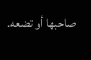صاحبها أو تضعه.